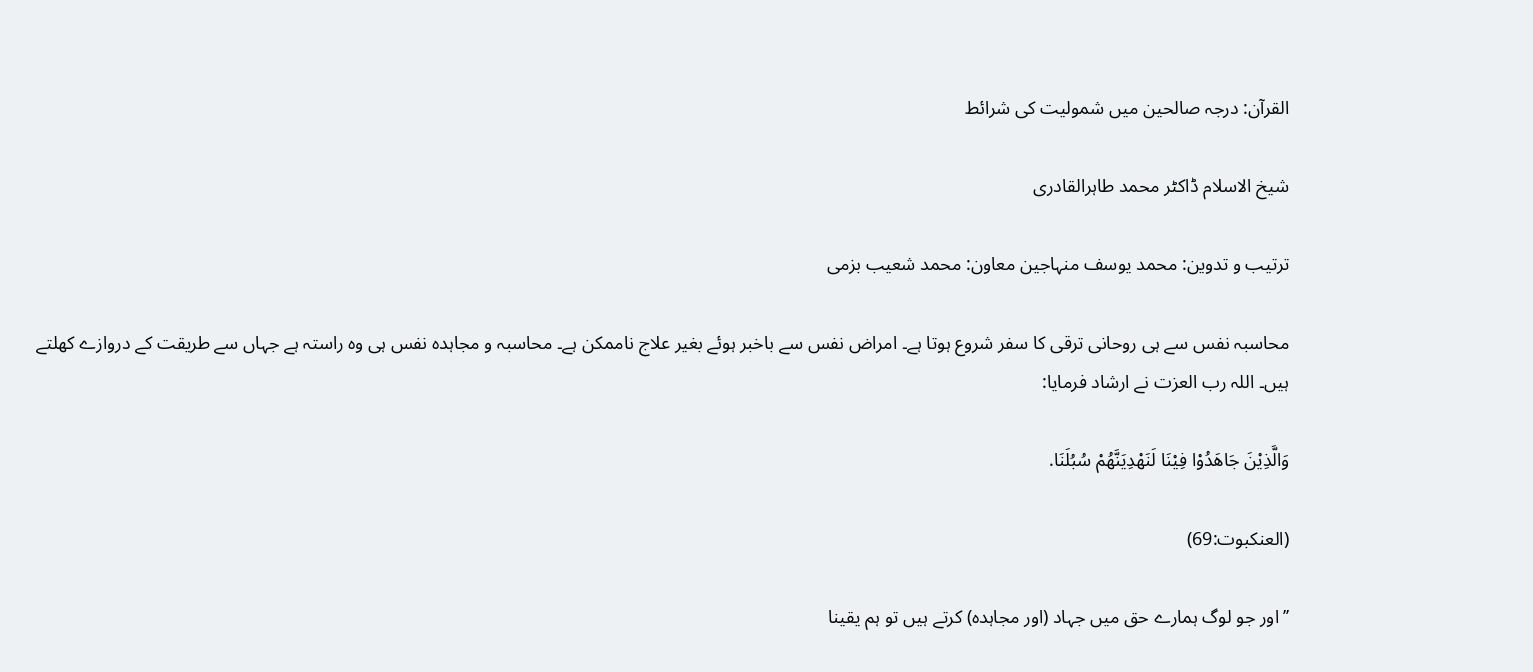القرآن: درجہ صالحین میں شمولیت کی شرائط

شیخ الاسلام ڈاکٹر محمد طاہرالقادری

ترتیب و تدوین: محمد یوسف منہاجین معاون: محمد شعیب بزمی

محاسبہ نفس سے ہی روحانی ترقی کا سفر شروع ہوتا ہے۔ امراض نفس سے باخبر ہوئے بغیر علاج ناممکن ہے۔ محاسبہ و مجاہدہ نفس ہی وہ راستہ ہے جہاں سے طریقت کے دروازے کھلتے ہیں۔ اللہ رب العزت نے ارشاد فرمایا:

وَالَّذِيْنَ جَاهَدُوْا فِيْنَا لَنَهْدِيَنَّهُمْ سُبُلَنَا.

(العنکبوت:69)

’’اور جو لوگ ہمارے حق میں جہاد (اور مجاہدہ) کرتے ہیں تو ہم یقینا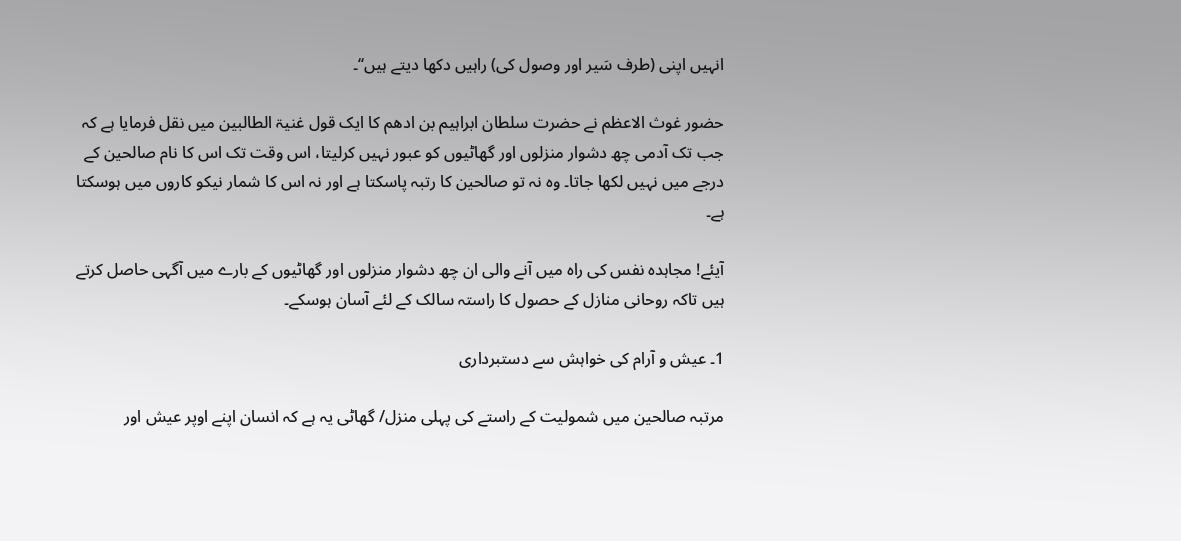انہیں اپنی (طرف سَیر اور وصول کی) راہیں دکھا دیتے ہیں‘‘۔

حضور غوث الاعظم نے حضرت سلطان ابراہیم بن ادھم کا ایک قول غنیۃ الطالبین میں نقل فرمایا ہے کہ جب تک آدمی چھ دشوار منزلوں اور گھاٹیوں کو عبور نہیں کرلیتا، اس وقت تک اس کا نام صالحین کے درجے میں نہیں لکھا جاتا۔ وہ نہ تو صالحین کا رتبہ پاسکتا ہے اور نہ اس کا شمار نیکو کاروں میں ہوسکتا ہے۔

آیئے! مجاہدہ نفس کی راہ میں آنے والی ان چھ دشوار منزلوں اور گھاٹیوں کے بارے میں آگہی حاصل کرتے ہیں تاکہ روحانی منازل کے حصول کا راستہ سالک کے لئے آسان ہوسکے۔

1۔ عیش و آرام کی خواہش سے دستبرداری

مرتبہ صالحین میں شمولیت کے راستے کی پہلی منزل/ گھاٹی یہ ہے کہ انسان اپنے اوپر عیش اور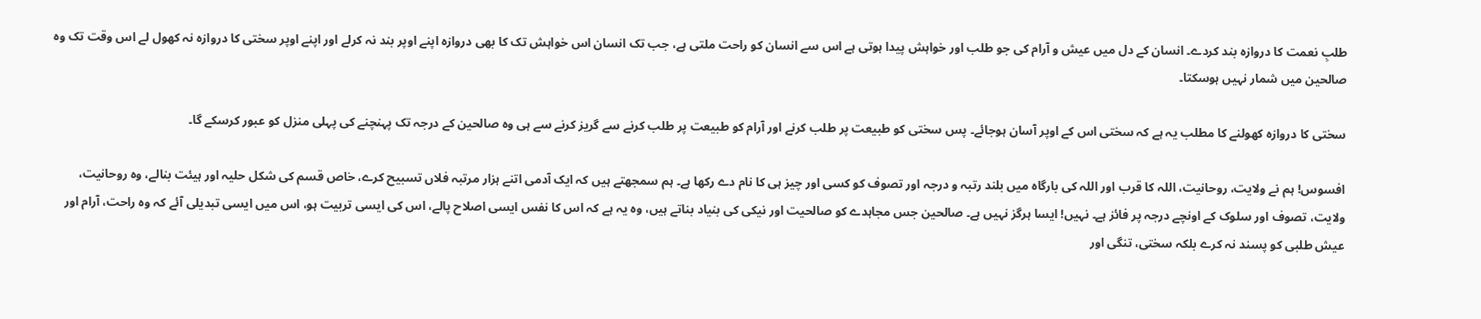طلبِ نعمت کا دروازہ بند کردے۔ انسان کے دل میں عیش و آرام کی جو طلب اور خواہش پیدا ہوتی ہے اس سے انسان کو راحت ملتی ہے، جب تک انسان اس خواہش تک کا بھی دروازہ اپنے اوپر بند نہ کرلے اور اپنے اوپر سختی کا دروازہ نہ کھول لے اس وقت تک وہ صالحین میں شمار نہیں ہوسکتا۔

سختی کا دروازہ کھولنے کا مطلب یہ ہے کہ سختی اس کے اوپر آسان ہوجائے۔ پس سختی کو طبیعت پر طلب کرنے اور آرام کو طبیعت پر طلب کرنے سے گریز کرنے سے ہی وہ صالحین کے درجہ تک پہنچنے کی پہلی منزل کو عبور کرسکے گا۔

افسوس! ہم نے ولایت، روحانیت، اللہ کا قرب اور اللہ کی بارگاہ میں بلند رتبہ و درجہ اور تصوف کو کسی اور چیز ہی کا نام دے رکھا ہے۔ ہم سمجھتے ہیں کہ ایک آدمی اتنے ہزار مرتبہ فلاں تسبیح کرے، خاص قسم کی شکل حلیہ اور ہیئت بنالے، وہ روحانیت، ولایت، تصوف اور سلوک کے اونچے درجہ پر فائز ہے۔ نہیں! ایسا ہرگز نہیں ہے۔ صالحین جس مجاہدے کو صالحیت اور نیکی کی بنیاد بناتے ہیں، وہ یہ ہے کہ اس کا نفس ایسی اصلاح پالے، اس کی ایسی تربیت ہو، اس میں ایسی تبدیلی آئے کہ وہ راحت، آرام اور عیش طلبی کو پسند نہ کرے بلکہ سختی، تنگی اور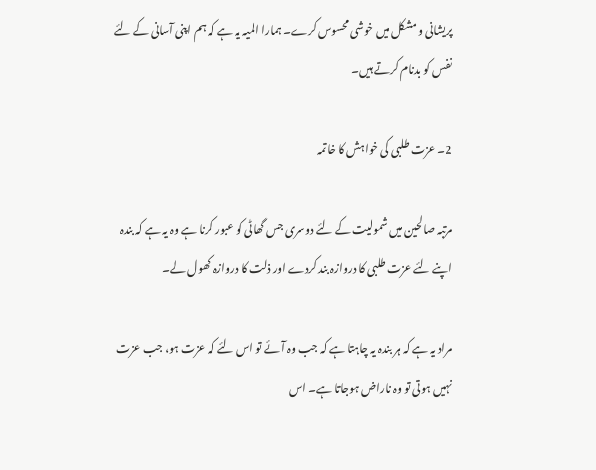پریشانی و مشکل میں خوشی محسوس کرے۔ ہمارا المیہ یہ ہے کہ ہم اپنی آسانی کے لئے نفس کو بدنام کرتے ہیں۔

2۔ عزت طلبی کی خواہش کا خاتمہ

مرتبہ صالحین میں شمولیت کے لئے دوسری جس گھاٹی کو عبور کرنا ہے وہ یہ ہے کہ بندہ اپنے لئے عزت طلبی کا دروازہ بند کردے اور ذلت کا دروازہ کھول لے۔

مراد یہ ہے کہ ہر بندہ یہ چاہتا ہے کہ جب وہ آئے تو اس لئے کہ عزت ہو، جب عزت نہیں ہوتی تو وہ ناراض ہوجاتا ہے۔ اس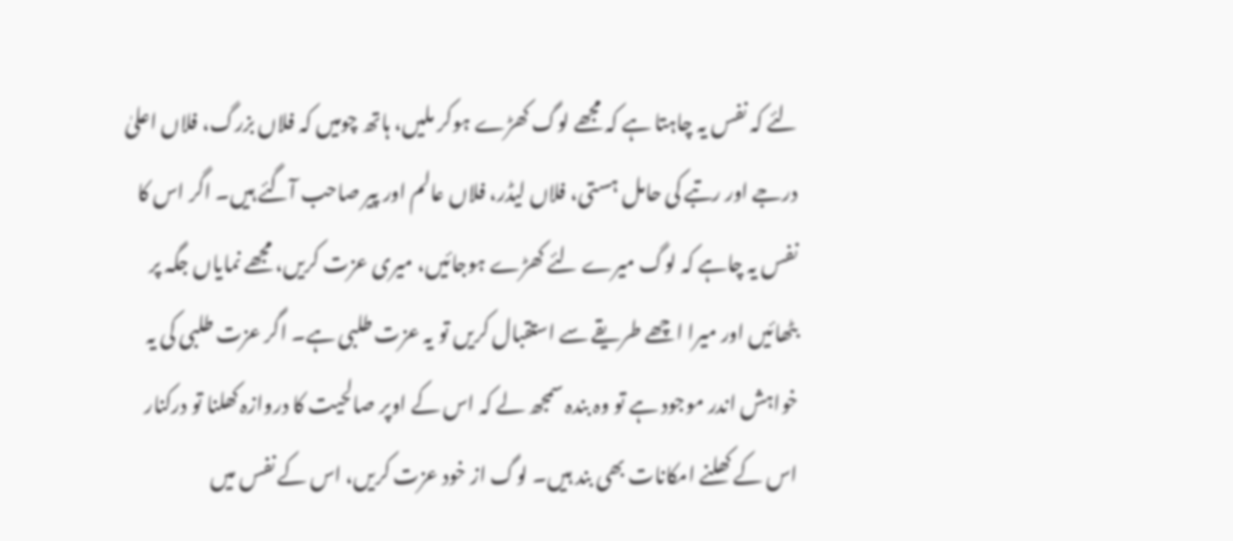لئے کہ نفس یہ چاہتا ہے کہ مجھے لوگ کھڑے ہوکر ملیں، ہاتھ چومیں کہ فلاں بزرگ، فلاں اعلیٰ درجے اور رتبے کی حامل ہستی، فلاں لیڈر، فلاں عالم اور پیر صاحب آگئے ہیں۔ اگر اس کا نفس یہ چاہے کہ لوگ میرے لئے کھڑے ہوجائیں، میری عزت کریں، مجھے نمایاں جگہ پر بٹھائیں اور میرا اچھے طریقے سے استقبال کریں تو یہ عزت طلبی ہے۔ اگر عزت طلبی کی یہ خواہش اندر موجود ہے تو وہ بندہ سمجھ لے کہ اس کے اوپر صالحیت کا دروازہ کھلنا تو درکنار اس کے کھلنے امکانات بھی بند ہیں۔ لوگ از خود عزت کریں، اس کے نفس میں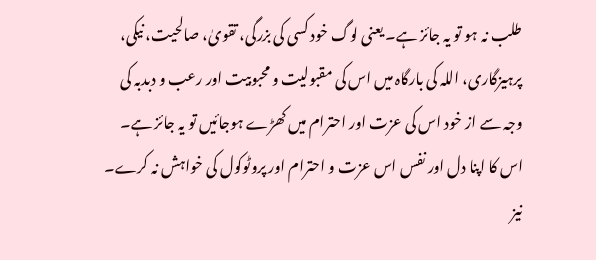طلب نہ ہو تو یہ جائز ہے۔ یعنی لوگ خود کسی کی بزرگی، تقویٰ، صالحیت، نیکی، پرہیزگاری، اللہ کی بارگاہ میں اس کی مقبولیت و محبوبیت اور رعب و دبدبہ کی وجہ سے از خود اس کی عزت اور احترام میں کھڑے ہوجائیں تو یہ جائز ہے۔ اس کا اپنا دل اور نفس اس عزت و احترام اور پروٹوکول کی خواہش نہ کرے۔ نیز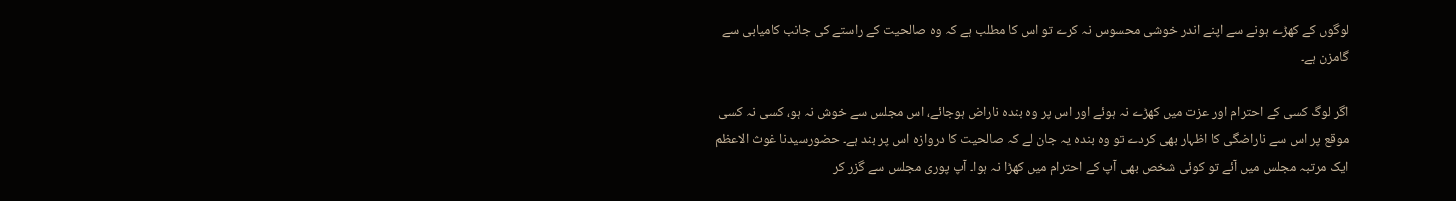لوگوں کے کھڑے ہونے سے اپنے اندر خوشی محسوس نہ کرے تو اس کا مطلب ہے کہ وہ صالحیت کے راستے کی جانب کامیابی سے گامزن ہے۔

اگر لوگ کسی کے احترام اور عزت میں کھڑے نہ ہوئے اور اس پر وہ بندہ ناراض ہوجائے، اس مجلس سے خوش نہ ہو، کسی نہ کسی موقع پر اس سے ناراضگی کا اظہار بھی کردے تو وہ بندہ یہ جان لے کہ صالحیت کا دروازہ اس پر بند ہے۔ حضورسیدنا غوث الاعظم ایک مرتبہ مجلس میں آئے تو کوئی شخص بھی آپ کے احترام میں کھڑا نہ ہوا۔ آپ پوری مجلس سے گزر کر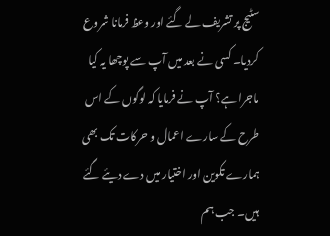سٹیج پر تشریف لے گئے اور وعظ فرمانا شروع کردیا۔ کسی نے بعد میں آپ سے پوچھا یہ کیا ماجرا ہے؟ آپ نے فرمایا کہ لوگوں کے اس طرح کے سارے اعمال و حرکات تک بھی ہمارے تکوین اور اختیار میں دے دیئے گئے ہیں۔ جب ہم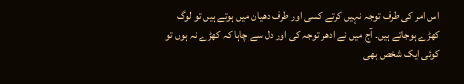اس امر کی طرف توجہ نہیں کرتے کسی اور طرف دھیان میں ہوتے ہیں تو لوگ کھڑے ہوجاتے ہیں۔ آج میں نے ادھر توجہ کی اور دل سے چاہا کہ کھڑے نہ ہوں تو کوئی ایک شخص بھی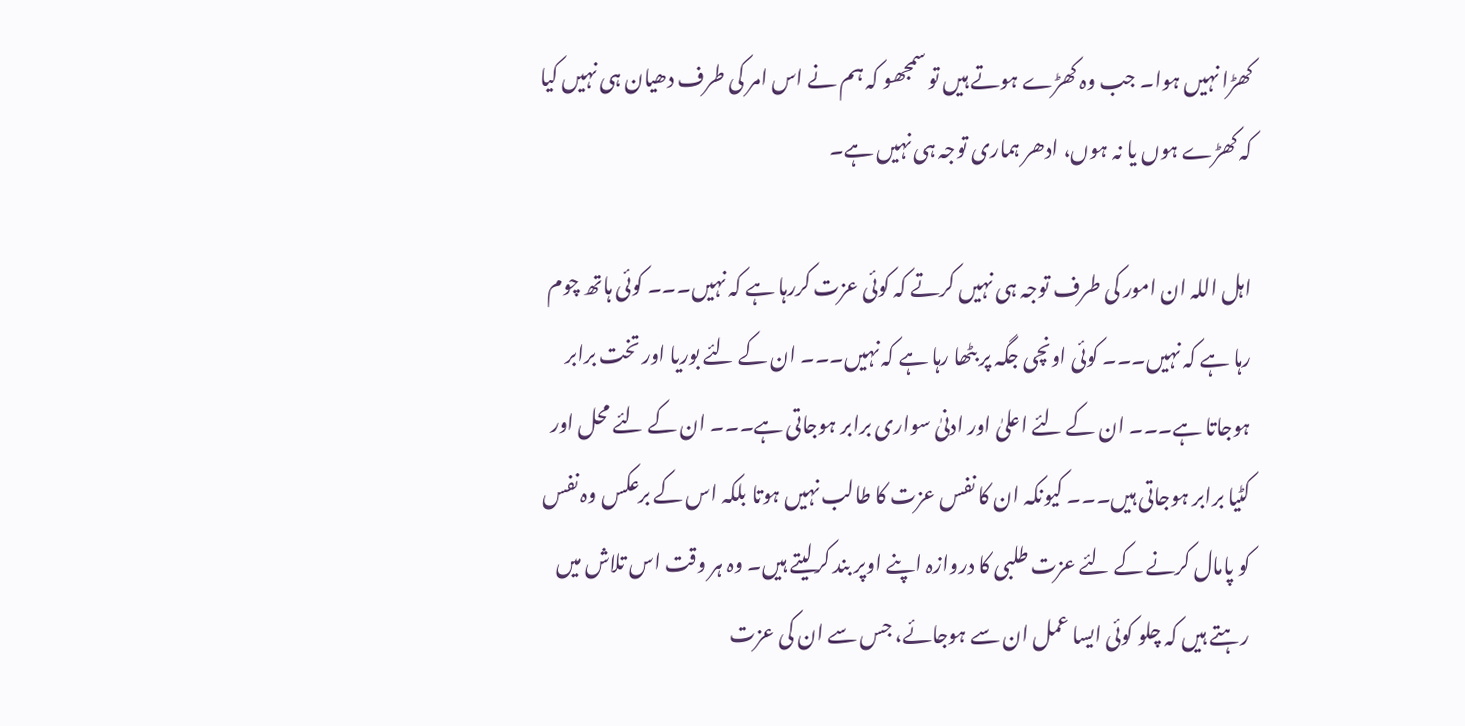کھڑا نہیں ہوا۔ جب وہ کھڑے ہوتے ہیں تو سمجھو کہ ہم نے اس امر کی طرف دھیان ہی نہیں کیا کہ کھڑے ہوں یا نہ ہوں، ادھر ہماری توجہ ہی نہیں ہے۔

اہل اللہ ان امور کی طرف توجہ ہی نہیں کرتے کہ کوئی عزت کررہا ہے کہ نہیں۔۔۔ کوئی ہاتھ چوم رہا ہے کہ نہیں۔۔۔ کوئی اونچی جگہ پر بٹھا رہا ہے کہ نہیں۔۔۔ ان کے لئے بوریا اور تخت برابر ہوجاتا ہے۔۔۔ ان کے لئے اعلیٰ اور ادنیٰ سواری برابر ہوجاتی ہے۔۔۔ ان کے لئے محل اور کٹیا برابر ہوجاتی ہیں۔۔۔ کیونکہ ان کا نفس عزت کا طالب نہیں ہوتا بلکہ اس کے برعکس وہ نفس کو پامال کرنے کے لئے عزت طلبی کا دروازہ اپنے اوپر بند کرلیتے ہیں۔ وہ ہر وقت اس تلاش میں رہتے ہیں کہ چلو کوئی ایسا عمل ان سے ہوجائے، جس سے ان کی عزت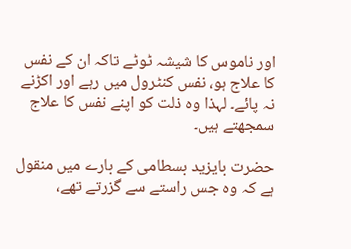اور ناموس کا شیشہ ٹوٹے تاکہ ان کے نفس کا علاج ہو، نفس کنٹرول میں رہے اور اکڑنے نہ پائے۔ لہذا وہ ذلت کو اپنے نفس کا علاج سمجھتے ہیں۔

حضرت بایزید بسطامی کے بارے میں منقول ہے کہ وہ جس راستے سے گزرتے تھے،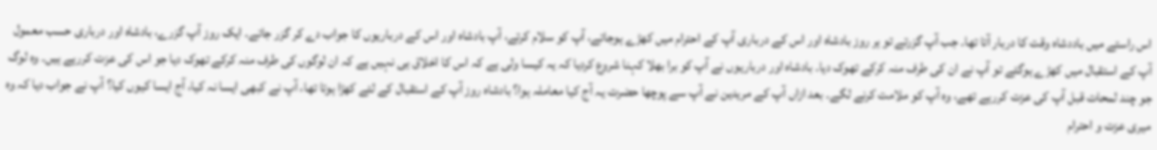اس راستے میں باددشاہ وقت کا دربار آتا تھا۔ جب آپ گزرتے تو ہر روز بادشاہ اور اس کے درباری آپ کے احترام میں کھڑے ہوجاتے، آپ کو سلام کرتے، آپ بادشاہ اور اس کے درباریوں کا جواب دے کر گزر جاتے۔ ایک روز آپ گزرے، بادشاہ اور درباری حسب معمول آپ کے استقبال میں کھڑے ہوگئے تو آپ نے ان کی طرف منہ کرکے تھوک دیا۔ بادشاہ اور درباریوں نے آپ کو برا بھلا کہنا شروع کردیا کہ یہ کیسا ولی ہے کہ اس کا اخلاق ہی نہیں ہے کہ ان لوگوں کی طرف منہ کرکے تھوک دیا جو اس کی عزت کررہے ہیں۔ وہ لوگ جو چند لمحات قبل آپ کی عزت کررہے تھے، وہ آپ کو ملامت کرنے لگے۔ بعد ازاں آپ کے مریدین نے آپ سے پوچھا حضرت یہ آج کیا معاملہ ہوا؟ بادشاہ روز آپ کے استقبال کے لئے کھڑا ہوتا تھا، آپ نے کبھی ایسا نہ کیا، آج ایسا کیوں کیا؟ آپ نے جواب دیا کہ وہ میری عزت و احترام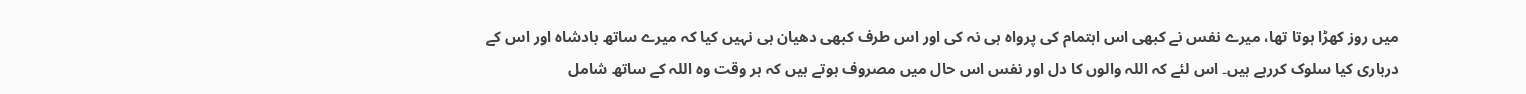میں روز کھڑا ہوتا تھا، میرے نفس نے کبھی اس اہتمام کی پرواہ ہی نہ کی اور اس طرف کبھی دھیان ہی نہیں کیا کہ میرے ساتھ بادشاہ اور اس کے درباری کیا سلوک کررہے ہیں۔ اس لئے کہ اللہ والوں کا دل اور نفس اس حال میں مصروف ہوتے ہیں کہ ہر وقت وہ اللہ کے ساتھ شامل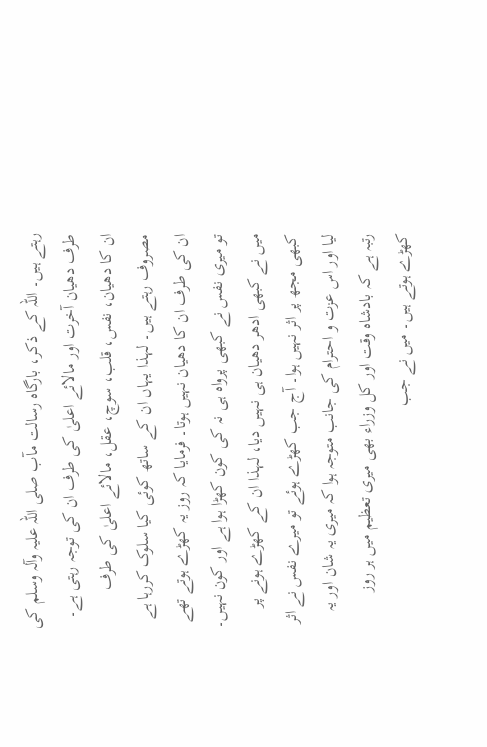رہتے ہیں۔ اللہ کے ذکر، بارگاہ رسالت مآب صلی اللہ علیہ وآلہ وسلم کی طرف دھیان آخرت اور مالائے اعلیٰ کی طرف ان کی توجہ رہتی ہے۔ ان کا دھیان، نفس، قلب، سوچ، عقل، مالائے اعلیٰ کی طرف مصروف رہتے ہیں۔ لہذا یہاں ان کے ساتھ کوئی کیا سلوک کررہا ہے ان کی طرف ان کا دھیان نہیں ہوتا۔ فرمایا کہ روز یہ کھڑے ہوتے تھے تو میری نفس نے کبھی پرواہ ہی نہ کی کون کھڑا ہوا ہے اور کون نہیں۔ میں نے کبھی ادھر دھیان ہی نہیں دیا، لہذا ان کے کھڑے ہونے پر کبھی مجھ پر اثر نہیں ہوا۔ آج جب کھڑے ہوئے تو میرے نفس نے اثر لیا اور اس عزت و احترام کی جانب متوجہ ہوا کہ میری یہ شان اور یہ رتبہ ہے کہ بادشاہ وقت اور کل وزراء بھی میری تعظیم میں ہر روز کھڑے ہوتے ہیں۔ میں نے جب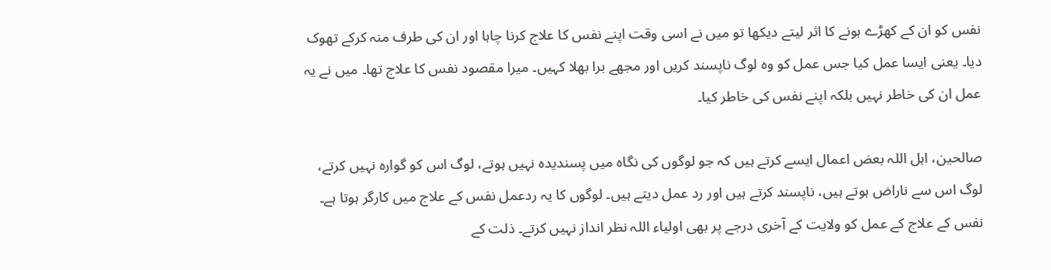نفس کو ان کے کھڑے ہونے کا اثر لیتے دیکھا تو میں نے اسی وقت اپنے نفس کا علاج کرنا چاہا اور ان کی طرف منہ کرکے تھوک دیا۔ یعنی ایسا عمل کیا جس عمل کو وہ لوگ ناپسند کریں اور مجھے برا بھلا کہیں۔ میرا مقصود نفس کا علاج تھا۔ میں نے یہ عمل ان کی خاطر نہیں بلکہ اپنے نفس کی خاطر کیا۔

صالحین، اہل اللہ بعض اعمال ایسے کرتے ہیں کہ جو لوگوں کی نگاہ میں پسندیدہ نہیں ہوتے، لوگ اس کو گوارہ نہیں کرتے، لوگ اس سے ناراض ہوتے ہیں، ناپسند کرتے ہیں اور رد عمل دیتے ہیں۔ لوگوں کا یہ ردعمل نفس کے علاج میں کارگر ہوتا ہے۔ نفس کے علاج کے عمل کو ولایت کے آخری درجے پر بھی اولیاء اللہ نظر انداز نہیں کرتے۔ ذلت کے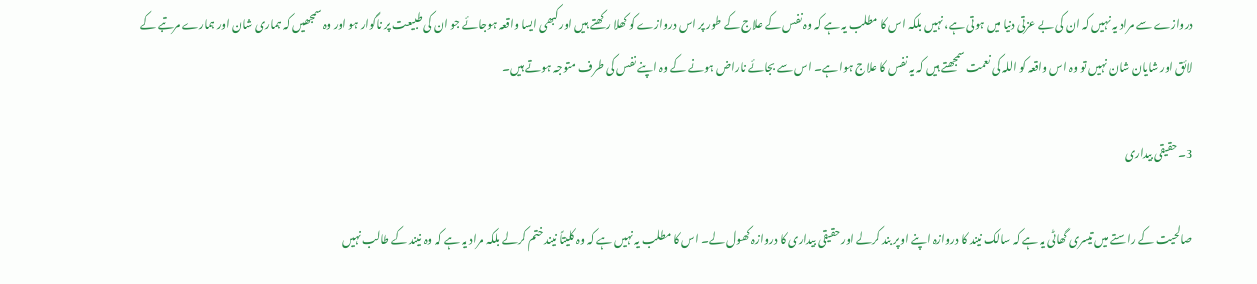دروازے سے مراد یہ نہیں کہ ان کی بے عزتی دنیا میں ہوتی ہے، نہیں بلکہ اس کا مطلب یہ ہے کہ وہ نفس کے علاج کے طور پر اس دروازے کو کھلا رکھتے ہیں اور کبھی ایسا واقعہ ہوجائے جو ان کی طبیعت پر ناگوار ہو اور وہ سمجھیں کہ ہماری شان اور ہمارے مرتبے کے لائق اور شایان شان نہیں تو وہ اس واقعہ کو اللہ کی نعمت سمجھتے ہیں کہ یہ نفس کا علاج ہوا ہے۔ اس سے بجائے ناراض ہونے کے وہ اپنے نفس کی طرف متوجہ ہوتے ہیں۔

3۔ حقیقی بیداری

صالحیت کے راستے میں تیسری گھاٹی یہ ہے کہ سالک نیند کا دروازہ اپنے اوپر بند کرلے اور حقیقی بیداری کا دروازہ کھول لے۔ اس کا مطلب یہ نہیں ہے کہ وہ کلیتاً نیند ختم کرلے بلکہ مراد یہ ہے کہ وہ نیند کے طالب نہیں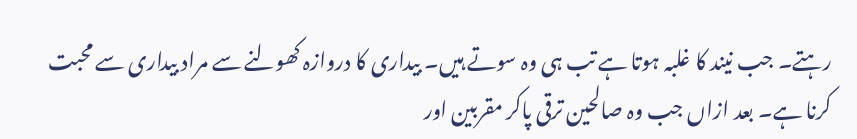رہتے۔ جب نیند کا غلبہ ہوتا ہے تب ہی وہ سوتے ہیں۔ بیداری کا دروازہ کھولنے سے مراد بیداری سے محبت کرنا ہے۔ بعد ازاں جب وہ صالحین ترقی پاکر مقربین اور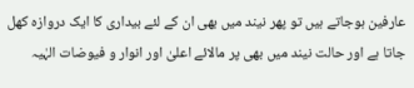عارفین ہوجاتے ہیں تو پھر نیند میں بھی ان کے لئے بیداری کا ایک دروازہ کھل جاتا ہے اور حالت نیند میں بھی پر مالائے اعلیٰ اور انوار و فیوضات الہٰیہ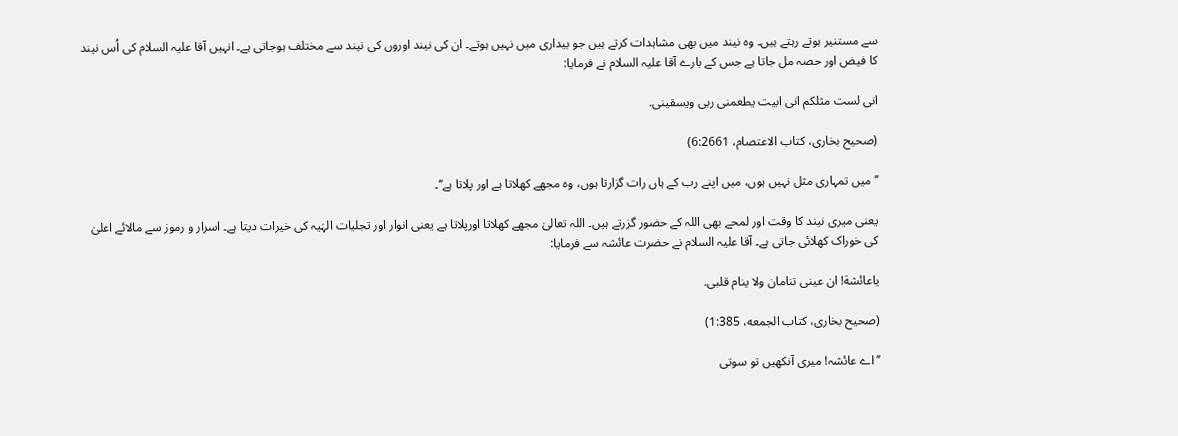سے مستنیر ہوتے رہتے ہیں۔ وہ نیند میں بھی مشاہدات کرتے ہیں جو بیداری میں نہیں ہوتے۔ ان کی نیند اوروں کی نیند سے مختلف ہوجاتی ہے۔ انہیں آقا علیہ السلام کی اُس نیند کا فیض اور حصہ مل جاتا ہے جس کے بارے آقا علیہ السلام نے فرمایا:

انی لست مثلکم انی ابيت يطعمنی ربی ويسقينی.

(صحيح بخاری، کتاب الاعتصام، 6:2661)

’’میں تمہاری مثل نہیں ہوں، میں اپنے رب کے ہاں رات گزارتا ہوں، وہ مجھے کھلاتا ہے اور پلاتا ہے‘‘۔

یعنی میری نیند کا وقت اور لمحے بھی اللہ کے حضور گزرتے ہیں۔ اللہ تعالیٰ مجھے کھلاتا اورپلاتا ہے یعنی انوار اور تجلیات الہٰیہ کی خیرات دیتا ہے۔ اسرار و رموز سے مالائے اعلیٰ کی خوراک کھلائی جاتی ہے۔ آقا علیہ السلام نے حضرت عائشہ سے فرمایا:

ياعائشة! ان عينی تنامان ولا ينام قلبی.

(صحيح بخاری، کتاب الجمعه، 1:385)

’’اے عائشہ! میری آنکھیں تو سوتی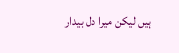ہیں لیکن میرا دل بیدار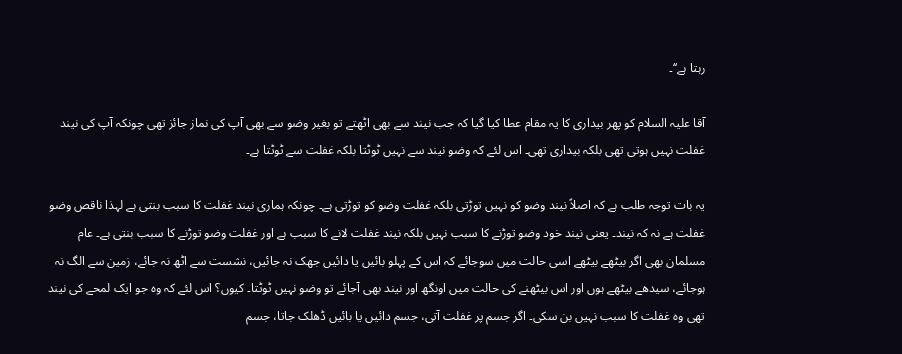رہتا ہے‘‘۔

آقا علیہ السلام کو پھر بیداری کا یہ مقام عطا کیا گیا کہ جب نیند سے بھی اٹھتے تو بغیر وضو سے بھی آپ کی نماز جائز تھی چونکہ آپ کی نیند غفلت نہیں ہوتی تھی بلکہ بیداری تھی۔ اس لئے کہ وضو نیند سے نہیں ٹوٹتا بلکہ غفلت سے ٹوٹتا ہے۔

یہ بات توجہ طلب ہے کہ اصلاً نیند وضو کو نہیں توڑتی بلکہ غفلت وضو کو توڑتی ہے۔ چونکہ ہماری نیند غفلت کا سبب بنتی ہے لہذا ناقص وضو غفلت ہے نہ کہ نیند۔ یعنی نیند خود وضو توڑنے کا سبب نہیں بلکہ نیند غفلت لانے کا سبب ہے اور غفلت وضو توڑنے کا سبب بنتی ہے۔ عام مسلمان بھی اگر بیٹھے بیٹھے اسی حالت میں سوجائے کہ اس کے پہلو بائیں یا دائیں جھک نہ جائیں، نشست سے اٹھ نہ جائے، زمین سے الگ نہ ہوجائے، سیدھے بیٹھے ہوں اور اس بیٹھنے کی حالت میں اونگھ اور نیند بھی آجائے تو وضو نہیں ٹوٹتا۔ کیوں؟ اس لئے کہ وہ جو ایک لمحے کی نیند تھی وہ غفلت کا سبب نہیں بن سکی۔ اگر جسم پر غفلت آتی، جسم دائیں یا بائیں ڈھلک جاتا، جسم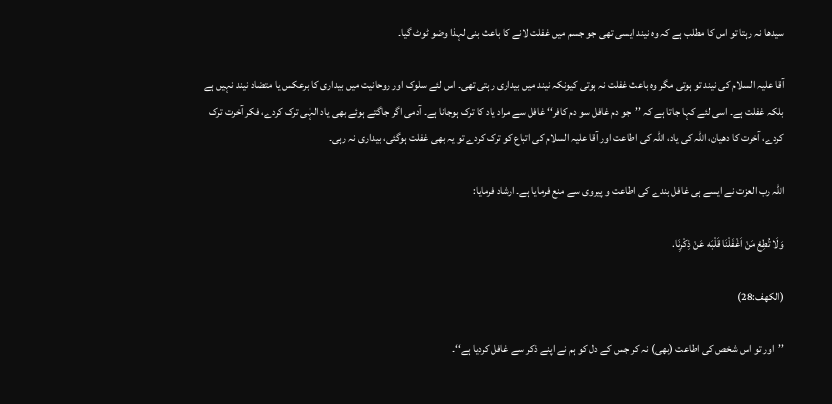سیدھا نہ رہتا تو اس کا مطلب ہے کہ وہ نیند ایسی تھی جو جسم میں غفلت لانے کا باعث بنی لہذا وضو ٹوٹ گیا۔

آقا علیہ السلام کی نیند تو ہوتی مگر وہ باعث غفلت نہ ہوتی کیونکہ نیند میں بیداری رہتی تھی۔ اس لئے سلوک اور روحانیت میں بیداری کا برعکس یا متضاد نیند نہیں ہے بلکہ غفلت ہے۔ اسی لئے کہا جاتا ہے کہ ’’جو دم غافل سو دم کافر‘‘ غافل سے مراد یاد کا ترک ہوجانا ہے۔ آدمی اگر جاگتے ہوئے بھی یاد الہٰی ترک کردے، فکر آخرت ترک کردے، آخرت کا دھیان، اللہ کی یاد، اللہ کی اطاعت اور آقا علیہ السلام کی اتباع کو ترک کردے تو یہ بھی غفلت ہوگئی، بیداری نہ رہی۔

اللہ رب العزت نے ایسے ہی غافل بندے کی اطاعت و پیروی سے منع فرمایا ہے۔ ارشاد فرمایا:

وَلَا تُطِعْ مَنْ اَغْفَلْنَا قَلْبَه عَنْ ذِکْرِنَا.

(الکهف:28)

’’اور تو اس شخص کی اطاعت (بھی) نہ کر جس کے دل کو ہم نے اپنے ذکر سے غافل کردیا ہے‘‘۔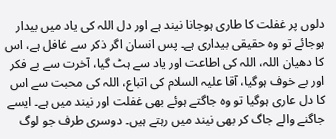دلوں پر غفلت کا طاری ہوجانا نیند ہے اور دل اللہ کی یاد میں بیدار ہوجائے تو وہ حقیقی بیداری ہے۔ پس انسان اگر ذکر سے غافل ہے، اس کا دھیان اللہ، اللہ کی اطاعت اور یاد سے ہٹ گیا، آخرت سے بے فکر اور بے خوف ہوگیا، آقا علیہ السلام کی اتباع، اللہ کی محبت سے اس کا دل عاری ہوگیا تو وہ جاگتے ہوئے بھی غفلت اور نیند میں ہے۔ ایسے جاگنے والے جاگ کر بھی نیند میں رہتے ہیں۔ دوسری طرف جو لوگ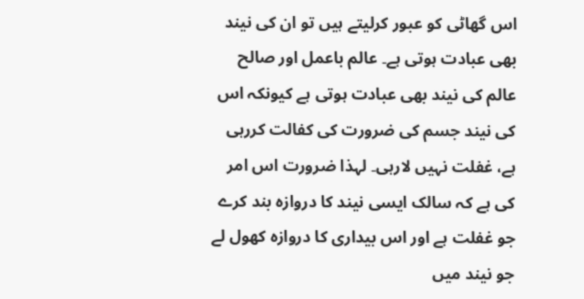اس گھاٹی کو عبور کرلیتے ہیں تو ان کی نیند بھی عبادت ہوتی ہے۔ عالم باعمل اور صالح عالم کی نیند بھی عبادت ہوتی ہے کیونکہ اس کی نیند جسم کی ضرورت کی کفالت کررہی ہے، غفلت نہیں لارہی۔ لہذا ضرورت اس امر کی ہے کہ سالک ایسی نیند کا دروازہ بند کرے جو غفلت ہے اور اس بیداری کا دروازہ کھول لے جو نیند میں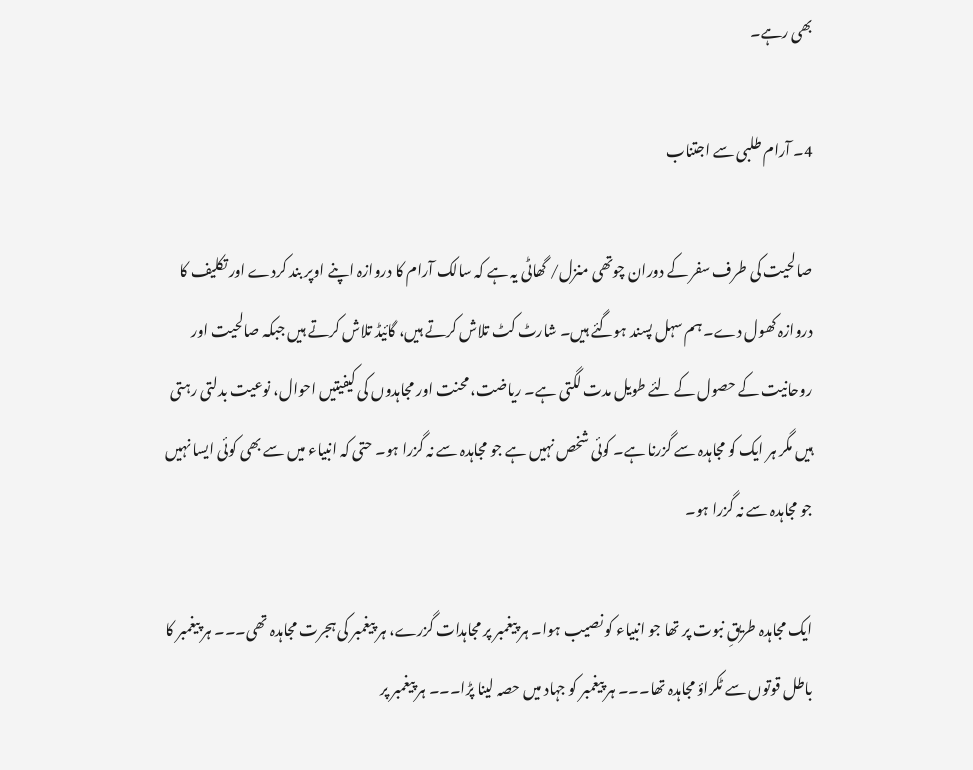بھی رہے۔

4۔ آرام طلبی سے اجتناب

صالحیت کی طرف سفر کے دوران چوتھی منزل/ گھاٹی یہ ہے کہ سالک آرام کا دروازہ اپنے اوپر بند کردے اور تکلیف کا دروازہ کھول دے۔ ہم سہل پسند ہوگئے ہیں۔ شارٹ کٹ تلاش کرتے ہیں، گائیڈ تلاش کرتے ہیں جبکہ صالحیت اور روحانیت کے حصول کے لئے طویل مدت لگتی ہے۔ ریاضت، محنت اور مجاہدوں کی کیفیتیں احوال، نوعیت بدلتی رہتی ہیں مگر ہر ایک کو مجاہدہ سے گزرنا ہے۔ کوئی شخص نہیں ہے جو مجاہدہ سے نہ گزرا ہو۔ حتی کہ انبیاء میں سے بھی کوئی ایسا نہیں جو مجاہدہ سے نہ گزرا ہو۔

ایک مجاہدہ طریقِ نبوت پر تھا جو انبیاء کو نصیب ہوا۔ ہر پیغمبر پر مجاہدات گزرے، ہر پیغمبر کی ہجرت مجاہدہ تھی۔۔۔ ہر پیغمبر کا باطل قوتوں سے ٹکراؤ مجاہدہ تھا۔۔۔ ہر پیغمبر کو جہاد میں حصہ لینا پڑا۔۔۔ ہر پیغمبر پر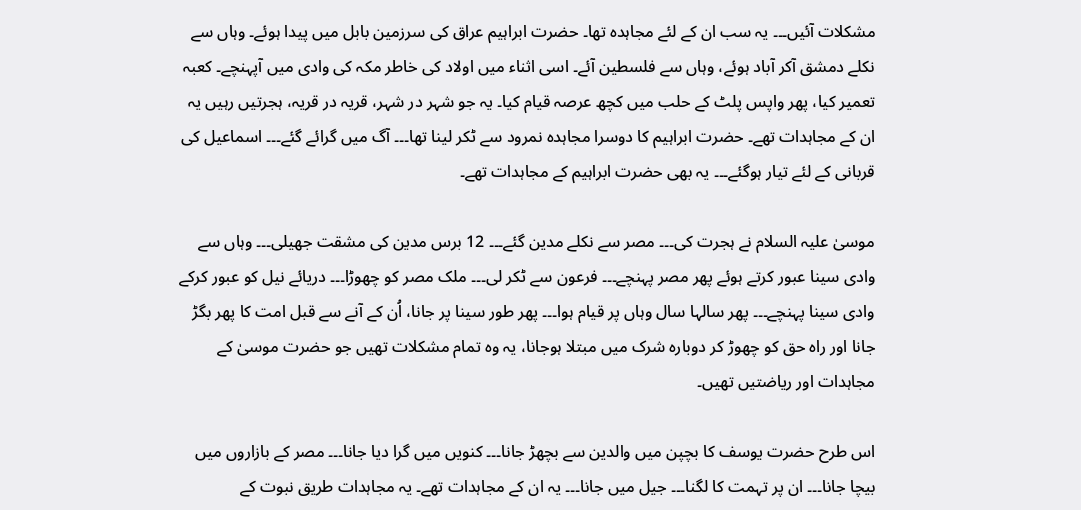مشکلات آئیں۔۔۔ یہ سب ان کے لئے مجاہدہ تھا۔ حضرت ابراہیم عراق کی سرزمین بابل میں پیدا ہوئے۔ وہاں سے نکلے دمشق آکر آباد ہوئے، وہاں سے فلسطین آئے۔ اسی اثناء میں اولاد کی خاطر مکہ کی وادی میں آپہنچے۔ کعبہ تعمیر کیا، پھر واپس پلٹ کے حلب میں کچھ عرصہ قیام کیا۔ یہ جو شہر در شہر، قریہ در قریہ، ہجرتیں رہیں یہ ان کے مجاہدات تھے۔ حضرت ابراہیم کا دوسرا مجاہدہ نمرود سے ٹکر لینا تھا۔۔۔ آگ میں گرائے گئے۔۔۔ اسماعیل کی قربانی کے لئے تیار ہوگئے۔۔۔ یہ بھی حضرت ابراہیم کے مجاہدات تھے۔

موسیٰ علیہ السلام نے ہجرت کی۔۔۔ مصر سے نکلے مدین گئے۔۔۔ 12 برس مدین کی مشقت جھیلی۔۔۔ وہاں سے وادی سینا عبور کرتے ہوئے پھر مصر پہنچے۔۔۔ فرعون سے ٹکر لی۔۔۔ ملک مصر کو چھوڑا۔۔۔ دریائے نیل کو عبور کرکے وادی سینا پہنچے۔۔۔ پھر سالہا سال وہاں پر قیام ہوا۔۔۔ پھر طور سینا پر جانا، اُن کے آنے سے قبل امت کا پھر بگڑ جانا اور راہ حق کو چھوڑ کر دوبارہ شرک میں مبتلا ہوجانا، یہ وہ تمام مشکلات تھیں جو حضرت موسیٰ کے مجاہدات اور ریاضتیں تھیں۔

اس طرح حضرت یوسف کا بچپن میں والدین سے بچھڑ جانا۔۔۔ کنویں میں گرا دیا جانا۔۔۔ مصر کے بازاروں میں بیچا جانا۔۔۔ ان پر تہمت کا لگنا۔۔۔ جیل میں جانا۔۔۔ یہ ان کے مجاہدات تھے۔ یہ مجاہدات طریق نبوت کے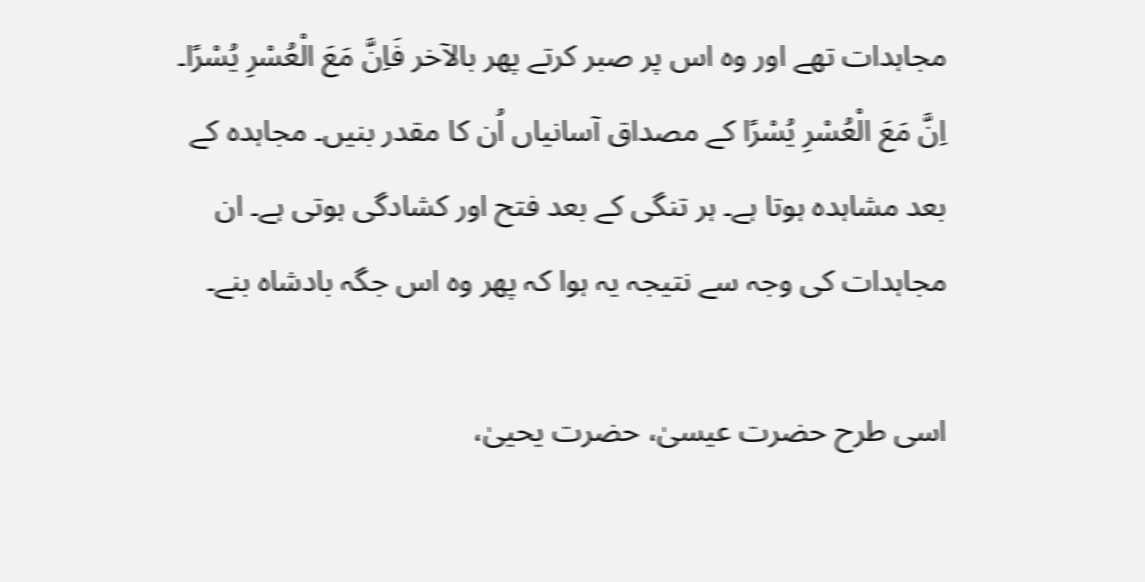مجاہدات تھے اور وہ اس پر صبر کرتے پھر بالآخر فَاِنَّ مَعَ الْعُسْرِ یُسْرًا۔ اِنَّ مَعَ الْعُسْرِ یُسْرًا کے مصداق آسانیاں اُن کا مقدر بنیں۔ مجاہدہ کے بعد مشاہدہ ہوتا ہے۔ ہر تنگی کے بعد فتح اور کشادگی ہوتی ہے۔ ان مجاہدات کی وجہ سے نتیجہ یہ ہوا کہ پھر وہ اس جگہ بادشاہ بنے۔

اسی طرح حضرت عیسیٰ، حضرت یحییٰ،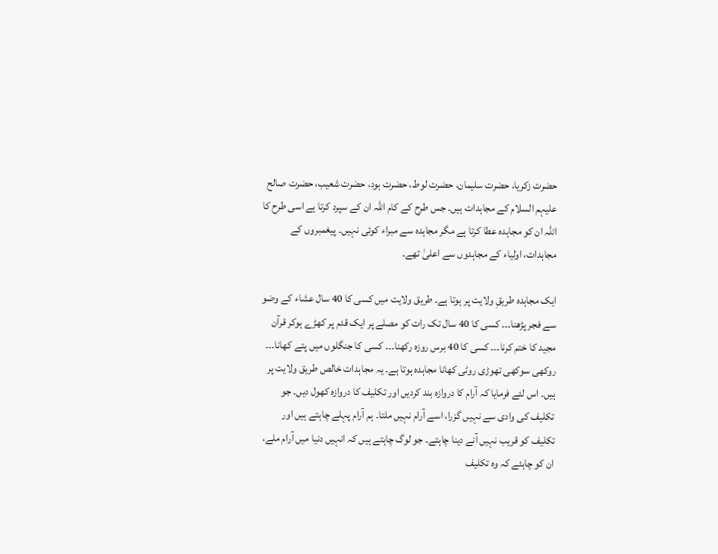حضرت زکریا، حضرت سلیمان، حضرت لوط، حضرت ہود، حضرت شعیب، حضرت صالح علیہم السلام کے مجاہدات ہیں۔ جس طرح کے کام اللہ ان کے سپرد کرتا ہے اسی طرح کا اللہ ان کو مجاہدہ عطا کرتا ہے مگر مجاہدہ سے مبراء کوئی نہیں۔ پیغمبروں کے مجاہدات، اولیاء کے مجاہدوں سے اعلیٰ تھے۔

ایک مجاہدہ طریقِ ولایت پر ہوتا ہے۔ طریق ولایت میں کسی کا 40 سال عشاء کے وضو سے فجر پڑھنا۔۔۔ کسی کا 40 سال تک رات کو مصلے پر ایک قدم پر کھڑے ہوکر قرآن مجید کا ختم کرنا۔۔۔ کسی کا 40 برس روزہ رکھنا۔۔۔ کسی کا جنگلوں میں پتے کھانا۔۔۔ روکھی سوکھی تھوڑی روٹی کھانا مجاہدہ ہوتا ہے۔ یہ مجاہدات خالص طریق ولایت پر ہیں۔ اس لئے فرمایا کہ آرام کا دروازہ بند کردیں اور تکلیف کا دروازہ کھول دیں۔ جو تکلیف کی وادی سے نہیں گزرا، اسے آرام نہیں ملتا۔ ہم آرام پہلے چاہتے ہیں اور تکلیف کو قریب نہیں آنے دینا چاہتے۔ جو لوگ چاہتے ہیں کہ انہیں دنیا میں آرام ملے، ان کو چاہئے کہ وہ تکلیف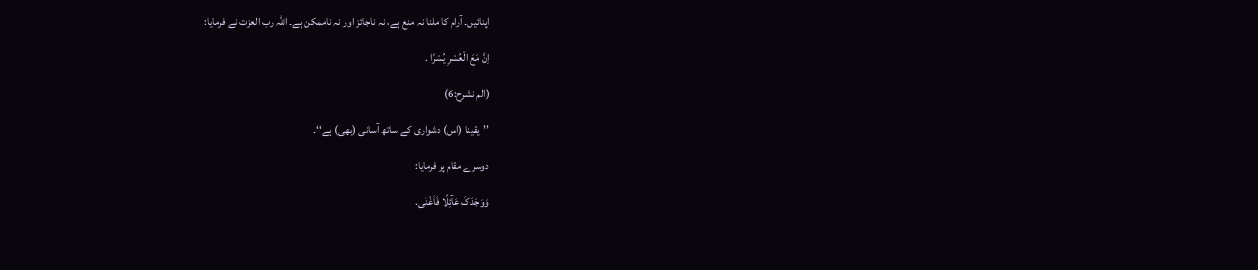اپنائیں۔ آرام کا ملنا نہ منع ہے، نہ ناجائز اور نہ ناممکن ہے۔ اللہ رب العزت نے فرمایا:

اِنَّ مَعَ الْعُسْرِ يُسْرًا .

(الم نشرح:6)

’’یقینا (اس) دشواری کے ساتھ آسانی (بھی) ہے‘‘۔

دوسرے مقام پر فرمایا:

وَوَجَدَکَ عَآئِلًا فَاَغْنٰی.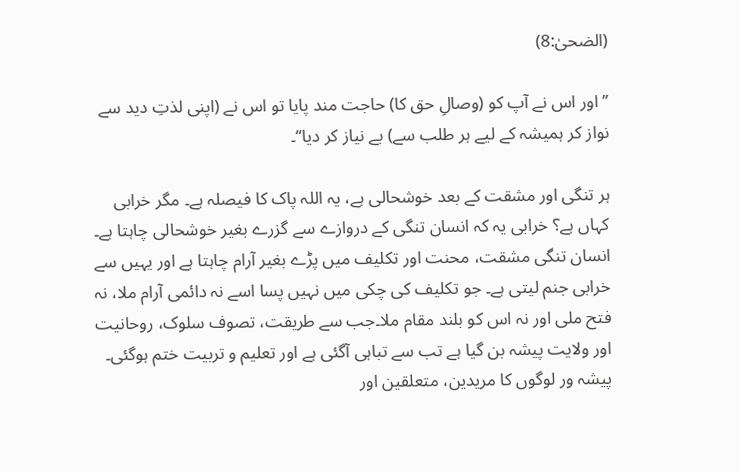(الضحیٰ:8)

’’اور اس نے آپ کو (وصالِ حق کا) حاجت مند پایا تو اس نے (اپنی لذتِ دید سے نواز کر ہمیشہ کے لیے ہر طلب سے) بے نیاز کر دیا‘‘۔

ہر تنگی اور مشقت کے بعد خوشحالی ہے، یہ اللہ پاک کا فیصلہ ہے۔ مگر خرابی کہاں ہے؟ خرابی یہ کہ انسان تنگی کے دروازے سے گزرے بغیر خوشحالی چاہتا ہے۔ انسان تنگی مشقت، محنت اور تکلیف میں پڑے بغیر آرام چاہتا ہے اور یہیں سے خرابی جنم لیتی ہے۔ جو تکلیف کی چکی میں نہیں پسا اسے نہ دائمی آرام ملا، نہ فتح ملی اور نہ اس کو بلند مقام ملا۔جب سے طریقت، تصوف سلوک، روحانیت اور ولایت پیشہ بن گیا ہے تب سے تباہی آگئی ہے اور تعلیم و تربیت ختم ہوگئی۔ پیشہ ور لوگوں کا مریدین، متعلقین اور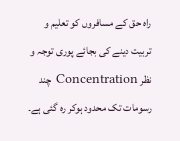راہ حق کے مسافروں کو تعلیم و تربیت دینے کی بجائے پوری توجہ و نظر Concentration چند رسومات تک محدود ہوکر رہ گئی ہے۔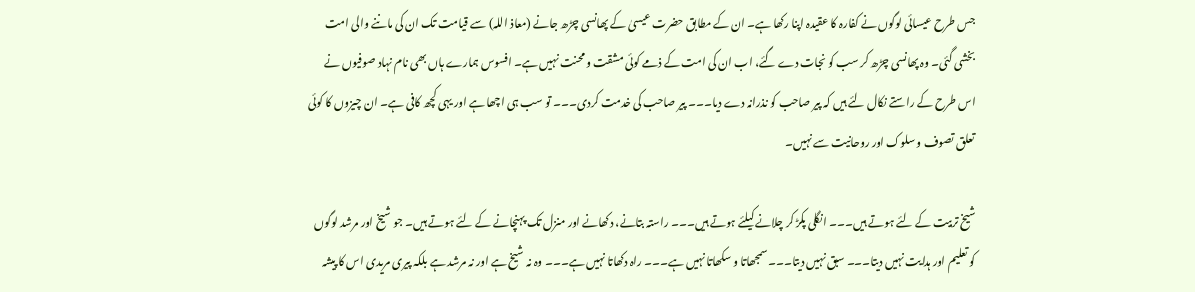جس طرح عیسائی لوگوں نے کفارہ کا عقیدہ اپنا رکھا ہے۔ ان کے مطابق حضرت عیسیٰ کے پھانسی چڑھ جانے (معاذ اللہ) سے قیامت تک ان کی ماننے والی امت بخشی گئی۔ وہ پھانسی چڑھ کر سب کو نجات دے گئے، اب ان کی امت کے ذمے کوئی مشقت و محنت نہیں ہے۔ افسوس ہمارے ہاں بھی نام نہاد صوفیوں نے اس طرح کے راستے نکال لئے ہیں کہ پیر صاحب کو نذرانہ دے دیا۔۔۔ پیر صاحب کی خدمت کردی۔۔۔ تو سب ہی اچھا ہے اور یہی کچھ کافی ہے۔ ان چیزوں کا کوئی تعلق تصوف و سلوک اور روحانیت سے نہیں۔

شیخ تربیت کے لئے ہوتے ہیں۔۔۔ انگلی پکڑ کر چلانے کیلئے ہوتے ہیں۔۔۔ راستہ بتانے، دکھانے اور منزل تک پہنچانے کے لئے ہوتے ہیں۔ جو شیخ اور مرشد لوگوں کو تعلیم اور ہدایت نہیں دیتا۔۔۔ سبق نہیں دیتا۔۔۔ سمجھاتا و سکھاتا نہیں ہے۔۔۔ راہ دکھاتا نہیں ہے۔۔۔ وہ نہ شیخ ہے اور نہ مرشد ہے بلکہ پیری مریدی اس کا پیشہ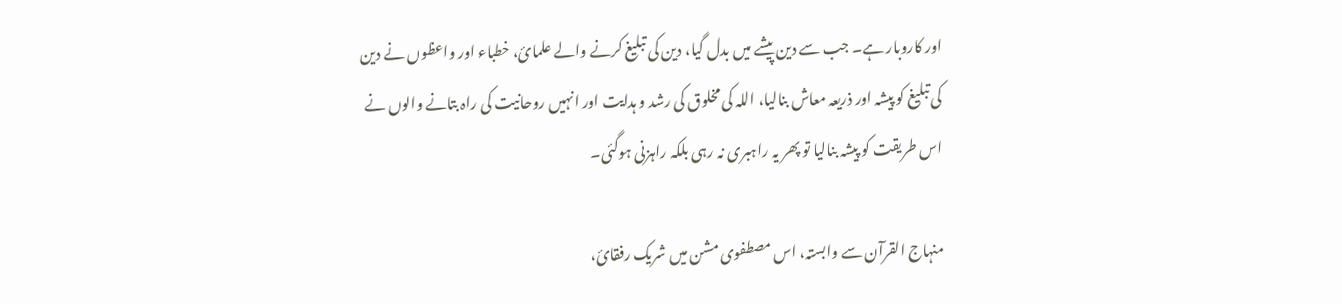اور کاروبار ہے۔ جب سے دین پیشے میں بدل گیا، دین کی تبلیغ کرنے والے علمائ، خطباء اور واعظوں نے دین کی تبلیغ کو پیشہ اور ذریعہ معاش بنالیا، اللہ کی مخلوق کی رشد و ہدایت اور انہیں روحانیت کی راہ بتانے والوں نے اس طریقت کو پیشہ بنالیا تو پھر یہ راہبری نہ رہی بلکہ راہزنی ہوگئی۔

منہاج القرآن سے وابستہ، اس مصطفوی مشن میں شریک رفقائ،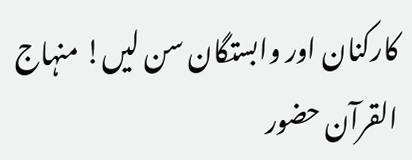کارکنان اور وابستگان سن لیں! منہاج القرآن حضور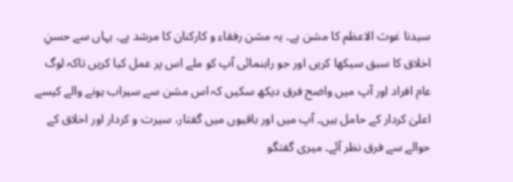سیدنا غوث الاعظم کا مشن ہے۔ یہ مشن رفقاء و کارکنان کا مرشد ہے۔ یہاں سے حسنِ اخلاق کا سبق سیکھا کریں اور جو راہنمائی آپ کو ملے اس پر عمل کیا کریں تاکہ لوگ عام افراد اور آپ میں واضح فرق دیکھ سکیں کہ اس مشن سے سیراب ہونے والے کیسے اعلیٰ کردار کے حامل ہیں۔ آپ میں اور باقیوں میں گفتار، سیرت و کردار اور اخلاق کے حوالے سے فرق نظر آئے۔ میری گفتگو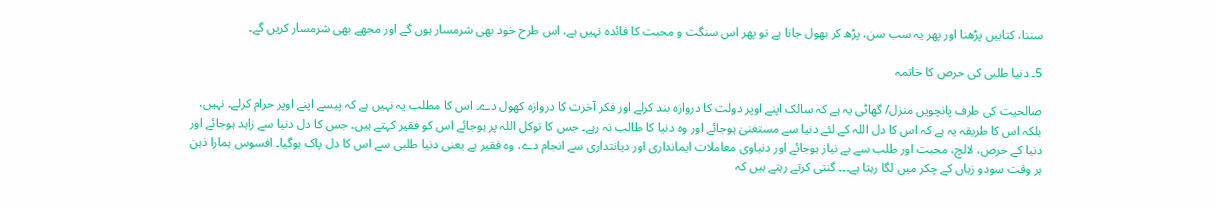سننا، کتابیں پڑھنا اور پھر یہ سب سن، پڑھ کر بھول جانا ہے تو پھر اس سنگت و محبت کا فائدہ نہیں ہے، اس طرح خود بھی شرمسار ہوں گے اور مجھے بھی شرمسار کریں گے۔

5۔ دنیا طلبی کی حرص کا خاتمہ

صالحیت کی طرف پانچویں منزل/ گھاٹی یہ ہے کہ سالک اپنے اوپر دولت کا دروازہ بند کرلے اور فکر آخرت کا دروازہ کھول دے۔ اس کا مطلب یہ نہیں ہے کہ پیسے اپنے اوپر حرام کرلے۔ نہیں، بلکہ اس کا طریقہ یہ ہے کہ اس کا دل اللہ کے لئے دنیا سے مستغنیٰ ہوجائے اور وہ دنیا کا طالب نہ رہے۔ جس کا توکل اللہ پر ہوجائے اس کو فقیر کہتے ہیں۔ جس کا دل دنیا سے زاہد ہوجائے اور دنیا کے حرص، لالچ، محبت اور طلب سے بے نیاز ہوجائے اور دنیاوی معاملات ایمانداری اور دیانتداری سے انجام دے، وہ فقیر ہے یعنی دنیا طلبی سے اس کا دل پاک ہوگیا۔ افسوس ہمارا ذہن ہر وقت سودو زیاں کے چکر میں لگا رہتا ہے۔۔۔ گنتی کرتے رہتے ہیں کہ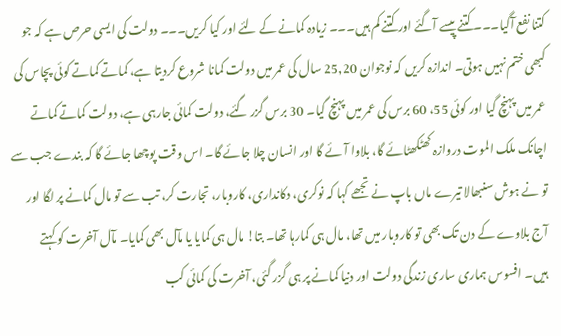کتنا نفع آگیا۔۔۔ کتنے پیسے آگئے اور کتنے کم ہیں۔۔۔ زیادہ کمانے کے لئے اور کیا کریں۔۔۔ دولت کی ایسی حرص ہے کہ جو کبھی ختم نہیں ہوتی۔ اندازہ کریں کہ نوجوان 25,20 سال کی عمر میں دولت کمانا شروع کردیتا ہے، کماتے کماتے کوئی پچاس کی عمر میں پہنچ گیا اور کوئی 55، 60 برس کی عمر میں پہنچ گیا۔ 30 برس گزر گئے، دولت کمائی جارہی ہے، دولت کماتے کماتے اچانک ملک الموت دروازہ کھٹکھٹائے گا، بلاوا آئے گا اور انسان چلا جائے گا۔ اس وقت پوچھا جائے گا کہ بندے جب سے تو نے ہوش سنبھالا تیرے ماں باپ نے تجھے کہا کہ نوکری، دکانداری، کاروبار، تجارت کر، تب سے تو مال کمانے پر لگا اور آج بلاوے کے دن تک بھی تو کاروبار میں تھا، مال ہی کمارہا تھا۔ بتا! مال ہی کمایا یا مآل بھی کمایا۔ مآل آخرت کو کہتے ہیں۔ افسوس ہماری ساری زندگی دولت اور دنیا کمانے پر ہی گزر گئی، آخرت کی کمائی کب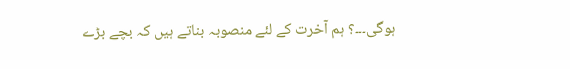ہوگی۔۔۔؟ ہم آخرت کے لئے منصوبہ بناتے ہیں کہ بچے بڑے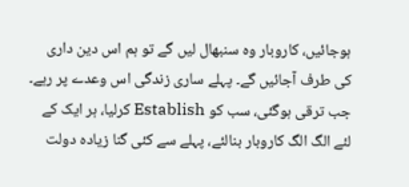ہوجائیں، کاروبار وہ سنبھال لیں گے تو ہم اس دین داری کی طرف آجائیں گے۔ پہلے ساری زندگی اس وعدے پر رہے۔ جب ترقی ہوگئی، سب کو Establish کرلیا، ہر ایک کے لئے الگ الگ کاروبار بنالئے، پہلے سے کئی گنا زیادہ دولت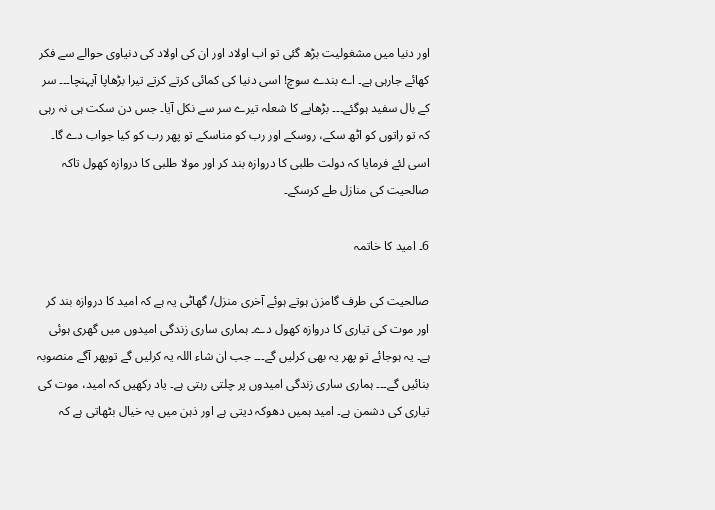اور دنیا میں مشغولیت بڑھ گئی تو اب اولاد اور ان کی اولاد کی دنیاوی حوالے سے فکر کھائے جارہی ہے۔ اے بندے سوچ! اسی دنیا کی کمائی کرتے کرتے تیرا بڑھاپا آپہنچا۔۔۔ سر کے بال سفید ہوگئے۔۔۔ بڑھاپے کا شعلہ تیرے سر سے نکل آیا۔ جس دن سکت ہی نہ رہی کہ تو راتوں کو اٹھ سکے، روسکے اور رب کو مناسکے تو پھر رب کو کیا جواب دے گا۔ اسی لئے فرمایا کہ دولت طلبی کا دروازہ بند کر اور مولا طلبی کا دروازہ کھول تاکہ صالحیت کی منازل طے کرسکے۔

6۔ امید کا خاتمہ

صالحیت کی طرف گامزن ہوتے ہوئے آخری منزل/ گھاٹی یہ ہے کہ امید کا دروازہ بند کر اور موت کی تیاری کا دروازہ کھول دے۔ ہماری ساری زندگی امیدوں میں گھری ہوئی ہے۔ یہ ہوجائے تو پھر یہ بھی کرلیں گے۔۔۔ جب ان شاء اللہ یہ کرلیں گے توپھر آگے منصوبہ بنائیں گے۔۔۔ ہماری ساری زندگی امیدوں پر چلتی رہتی ہے۔ یاد رکھیں کہ امید، موت کی تیاری کی دشمن ہے۔ امید ہمیں دھوکہ دیتی ہے اور ذہن میں یہ خیال بٹھاتی ہے کہ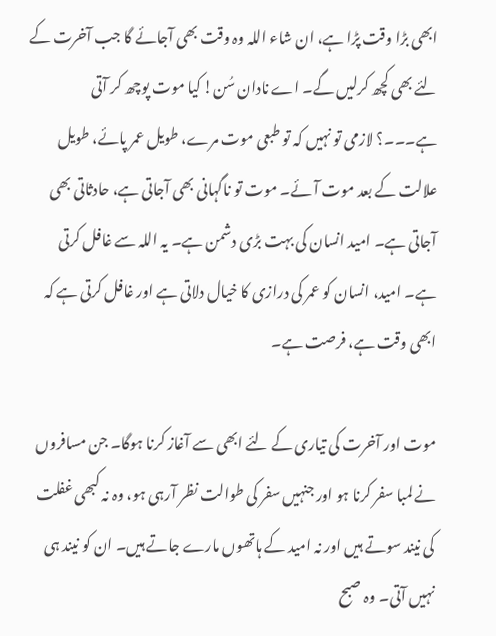ابھی بڑا وقت پڑا ہے، ان شاء اللہ وہ وقت بھی آجائے گا جب آخرت کے لئے بھی کچھ کرلیں گے۔ اے نادان سُن! کیا موت پوچھ کر آتی ہے۔۔۔؟ لازمی تو نہیں کہ تو طبعی موت مرے، طویل عمر پائے، طویل علالت کے بعد موت آئے۔ موت تو ناگہانی بھی آجاتی ہے، حادثاتی بھی آجاتی ہے۔ امید انسان کی بہت بڑی دشمن ہے۔ یہ اللہ سے غافل کرتی ہے۔ امید، انسان کو عمر کی درازی کا خیال دلاتی ہے اور غافل کرتی ہے کہ ابھی وقت ہے، فرصت ہے۔

موت اور آخرت کی تیاری کے لئے ابھی سے آغاز کرنا ہوگا۔ جن مسافروں نے لمبا سفر کرنا ہو اور جنہیں سفر کی طوالت نظر آرہی ہو، وہ نہ کبھی غفلت کی نیند سوتے ہیں اور نہ امید کے ہاتھوں مارے جاتے ہیں۔ ان کو نیند ہی نہیں آتی۔ وہ صبح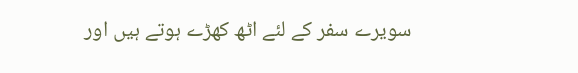سویرے سفر کے لئے اٹھ کھڑے ہوتے ہیں اور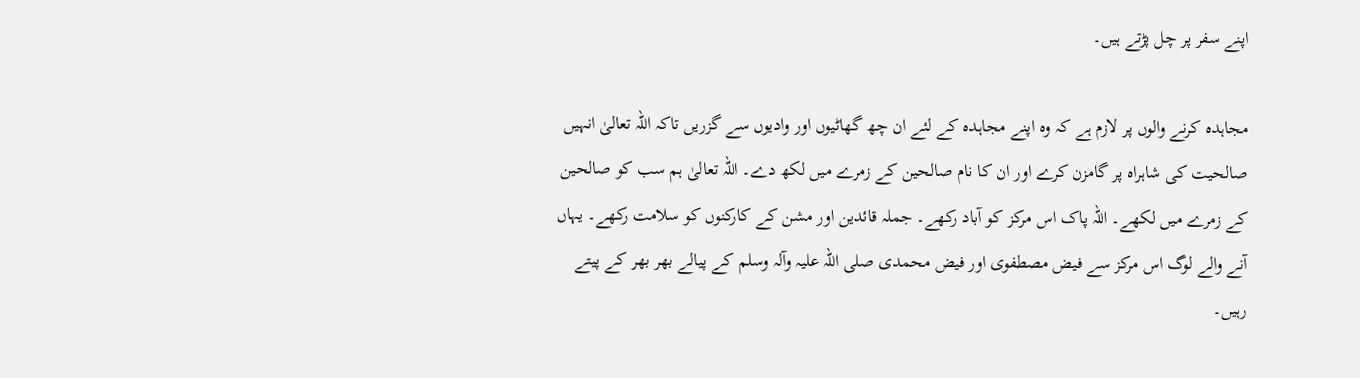اپنے سفر پر چل پڑتے ہیں۔

مجاہدہ کرنے والوں پر لازم ہے کہ وہ اپنے مجاہدہ کے لئے ان چھ گھاٹیوں اور وادیوں سے گزریں تاکہ اللہ تعالیٰ انہیں صالحیت کی شاہراہ پر گامزن کرے اور ان کا نام صالحین کے زمرے میں لکھ دے۔ اللہ تعالیٰ ہم سب کو صالحین کے زمرے میں لکھے۔ اللہ پاک اس مرکز کو آباد رکھے۔ جملہ قائدین اور مشن کے کارکنوں کو سلامت رکھے۔ یہاں آنے والے لوگ اس مرکز سے فیض مصطفوی اور فیض محمدی صلی اللہ علیہ وآلہ وسلم کے پیالے بھر بھر کے پیتے رہیں۔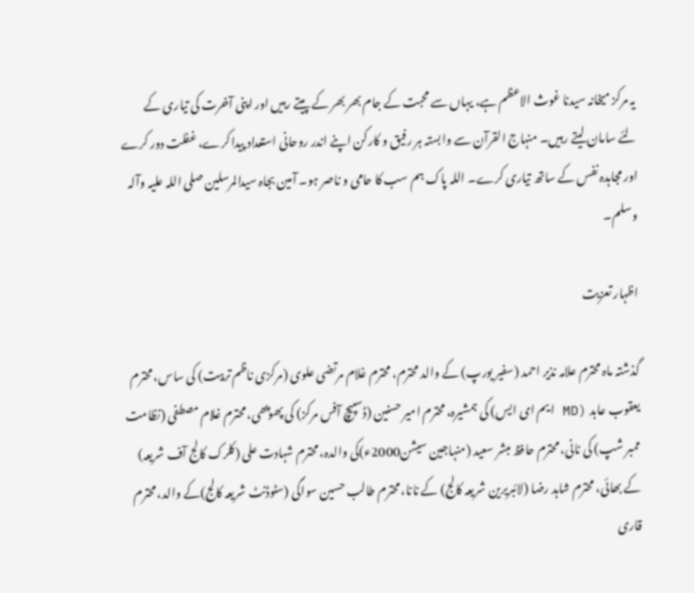یہ مرکز میخانہ سیدنا غوث الاعظم ہے، یہاں سے محبت کے جام بھر بھر کے پیتے رہیں اور اپنی آخرت کی تیاری کے لئے سامان لیتے رہیں۔ منہاج القرآن سے وابستہ ہر رفیق و کارکن اپنے اندر روحانی استعداد پیدا کرے، غفلت دور کرے اور مجاہدہ نفس کے ساتھ تیاری کرے۔ اللہ پاک ہم سب کا حامی و ناصر ہو۔ آمین بجاہ سیدالمرسلین صلی اللہ علیہ وآلہ وسلم۔

اظہار تعزیت

گذشتہ ماہ محترم علامہ نذیر احمد (سفیر یورپ) کے والد محترم، محترم غلام مرتضی علوی (مرکزی ناظم تربیت) کی ساس، محترم یعقوب عابد (MD ایم ای ایس) کی ہمشیرہ، محترم امیر حسنین (ڈسپیچ آفس مرکز) کی پھوپھی، محترم غلام مصطفی (نظامت ممبر شپ) کی نانی، محترم حافظ مبشر سعید (منہاجین سیشن2000ء)کی والدہ، محترم شہادت علی (کلرک کالج آف شریعہ) کے بھائی، محترم شاہد رضا (لائبریرین شریعہ کالج) کے نانا، محترم طالب حسین سواگی (سٹوڈنٹ شریعہ کالج)کے والد، محترم قاری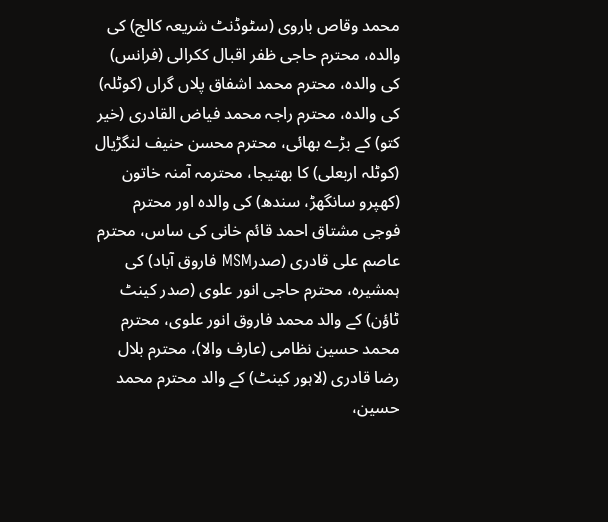محمد وقاص باروی (سٹوڈنٹ شریعہ کالج) کی والدہ، محترم حاجی ظفر اقبال ککرالی (فرانس) کی والدہ، محترم محمد اشفاق پلاں گراں (کوٹلہ) کی والدہ، محترم راجہ محمد فیاض القادری (خیر کتو) کے بڑے بھائی، محترم محسن حنیف لنگڑیال (کوٹلہ اربعلی) کا بھتیجا، محترمہ آمنہ خاتون (کھپرو سانگھڑ، سندھ) کی والدہ اور محترم فوجی مشتاق احمد قائم خانی کی ساس، محترم عاصم علی قادری (صدرMSM فاروق آباد) کی ہمشیرہ، محترم حاجی انور علوی (صدر کینٹ ٹاؤن) کے والد محمد فاروق انور علوی، محترم محمد حسین نظامی (عارف والا)، محترم بلال رضا قادری (لاہور کینٹ) کے والد محترم محمد حسین،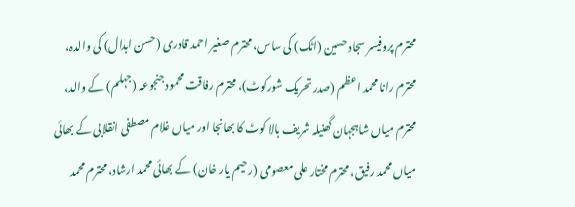محترم پروفیسر سجاد حسین (اٹک) کی ساس، محترم صغیر احمد قادری (حسن ابدال) کی والدہ، محترم رانا محمد اعظم (صدر تحریک شورکوٹ)، محترم رفاقت محمود جنجوعہ (جہلم) کے والد، محترم میاں شاہجہان گھنیلہ شریف بالا کوٹ کا بھانجا اور میاں غلام مصطفی انقلابی کے بھائی میاں محمد رفیق، محترم مختار علی معصومی (رحیم یار خان) کے بھائی محمد ارشاد، محترم محمد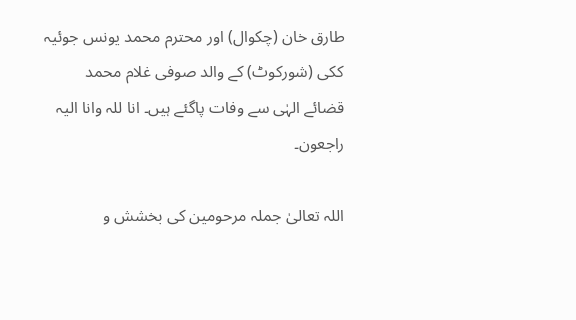طارق خان (چکوال) اور محترم محمد یونس جوئیہ ککی (شورکوٹ) کے والد صوفی غلام محمد قضائے الہٰی سے وفات پاگئے ہیں۔ انا للہ وانا الیہ راجعون۔

اللہ تعالیٰ جملہ مرحومین کی بخشش و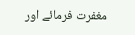مغفرت فرمائے اور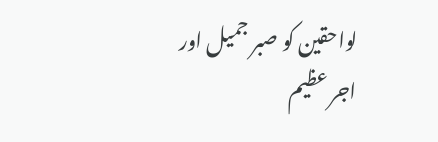لواحقین کو صبر جمیل اور اجر عظیم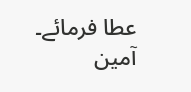عطا فرمائے۔ آمین